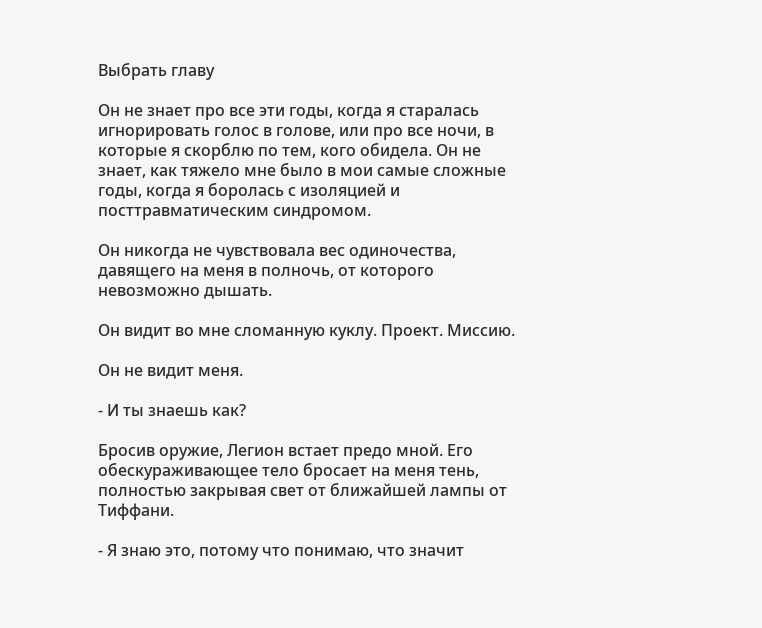Выбрать главу

Он не знает про все эти годы, когда я старалась игнорировать голос в голове, или про все ночи, в которые я скорблю по тем, кого обидела. Он не знает, как тяжело мне было в мои самые сложные годы, когда я боролась с изоляцией и посттравматическим синдромом.

Он никогда не чувствовала вес одиночества, давящего на меня в полночь, от которого невозможно дышать.

Он видит во мне сломанную куклу. Проект. Миссию.

Он не видит меня.

- И ты знаешь как?

Бросив оружие, Легион встает предо мной. Его обескураживающее тело бросает на меня тень, полностью закрывая свет от ближайшей лампы от Тиффани.

- Я знаю это, потому что понимаю, что значит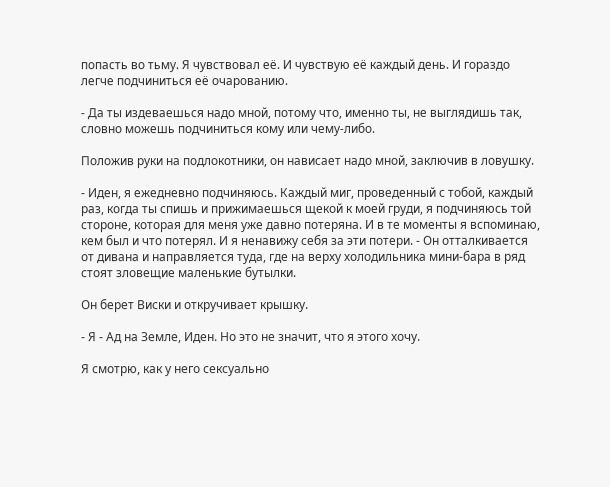попасть во тьму. Я чувствовал её. И чувствую её каждый день. И гораздо легче подчиниться её очарованию.

- Да ты издеваешься надо мной, потому что, именно ты, не выглядишь так, словно можешь подчиниться кому или чему-либо.

Положив руки на подлокотники, он нависает надо мной, заключив в ловушку.

- Иден, я ежедневно подчиняюсь. Каждый миг, проведенный с тобой, каждый раз, когда ты спишь и прижимаешься щекой к моей груди, я подчиняюсь той стороне, которая для меня уже давно потеряна. И в те моменты я вспоминаю, кем был и что потерял. И я ненавижу себя за эти потери. - Он отталкивается от дивана и направляется туда, где на верху холодильника мини-бара в ряд стоят зловещие маленькие бутылки.

Он берет Виски и откручивает крышку.

- Я - Ад на Земле, Иден. Но это не значит, что я этого хочу.

Я смотрю, как у него сексуально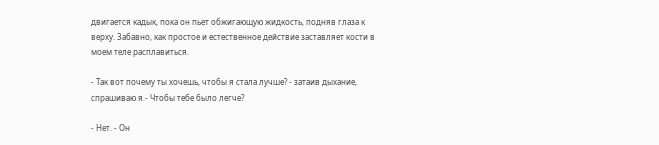двигается кадык, пока он пьет обжигающую жидкость, подняв глаза к верху. Забавно, как простое и естественное действие заставляет кости в моем теле расплавиться.

- Так вот почему ты хочешь, чтобы я стала лучше? - затаив дыхание, спрашиваю я.- Чтобы тебе было легче?

- Нет. - Он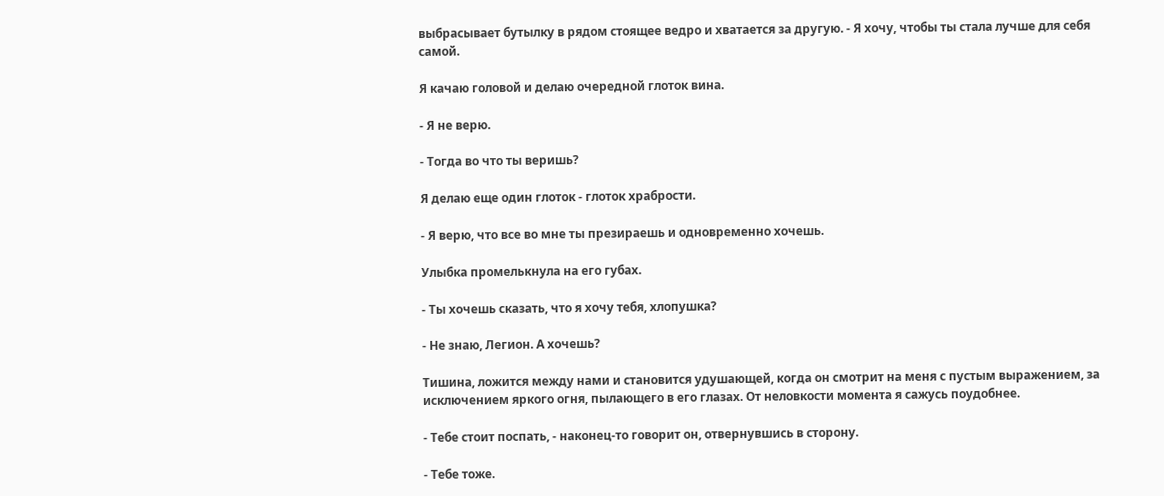выбрасывает бутылку в рядом стоящее ведро и хватается за другую. - Я хочу, чтобы ты стала лучше для себя самой.

Я качаю головой и делаю очередной глоток вина.

- Я не верю.

- Тогда во что ты веришь?

Я делаю еще один глоток - глоток храбрости.

- Я верю, что все во мне ты презираешь и одновременно хочешь.

Улыбка промелькнула на его губах.

- Ты хочешь сказать, что я хочу тебя, хлопушка?

- Не знаю, Легион. А хочешь?

Тишина, ложится между нами и становится удушающей, когда он смотрит на меня с пустым выражением, за исключением яркого огня, пылающего в его глазах. От неловкости момента я сажусь поудобнее.

- Тебе стоит поспать, - наконец-то говорит он, отвернувшись в сторону.

- Тебе тоже.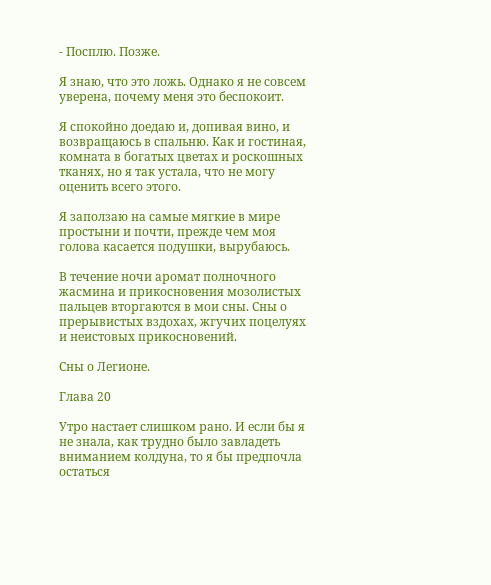- Посплю. Позже.

Я знаю, что это ложь. Однако я не совсем уверена, почему меня это беспокоит.

Я спокойно доедаю и, допивая вино, и возвращаюсь в спальню. Как и гостиная, комната в богатых цветах и роскошных тканях, но я так устала, что не могу оценить всего этого.

Я заползаю на самые мягкие в мире простыни и почти, прежде чем моя голова касается подушки, вырубаюсь.

В течение ночи аромат полночного жасмина и прикосновения мозолистых пальцев вторгаются в мои сны. Сны о прерывистых вздохах, жгучих поцелуях и неистовых прикосновений.

Сны о Легионе.

Глава 20

Утро настает слишком рано. И если бы я не знала, как трудно было завладеть вниманием колдуна, то я бы предпочла остаться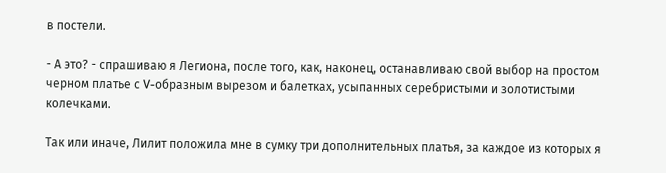в постели.

- А это? - спрашиваю я Легиона, после того, как, наконец, останавливаю свой выбор на простом черном платье с V-образным вырезом и балетках, усыпанных серебристыми и золотистыми колечками.

Так или иначе, Лилит положила мне в сумку три дополнительных платья, за каждое из которых я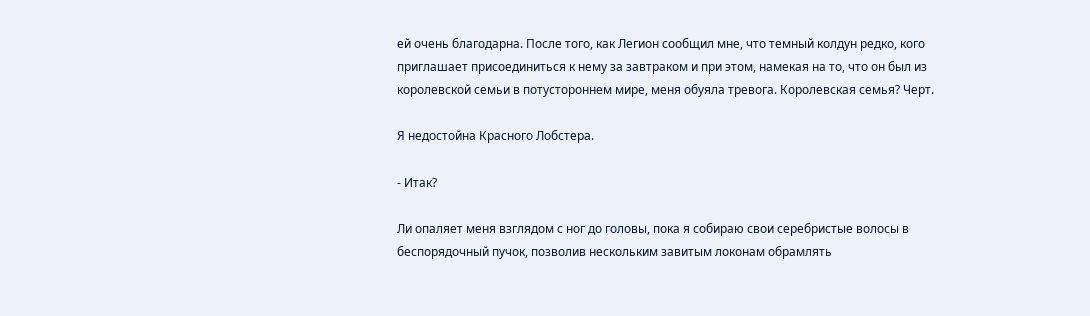ей очень благодарна. После того, как Легион сообщил мне, что темный колдун редко, кого приглашает присоединиться к нему за завтраком и при этом, намекая на то, что он был из королевской семьи в потустороннем мире, меня обуяла тревога. Королевская семья? Черт.

Я недостойна Красного Лобстера.

- Итак?

Ли опаляет меня взглядом с ног до головы, пока я собираю свои серебристые волосы в беспорядочный пучок, позволив нескольким завитым локонам обрамлять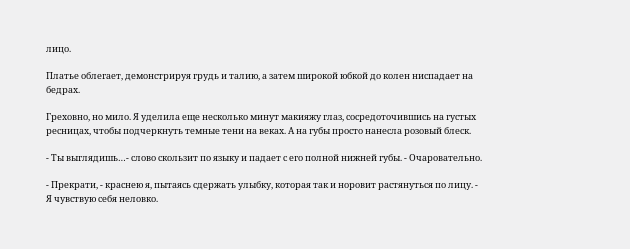лицо.

Платье облегает, демонстрируя грудь и талию, а затем широкой юбкой до колен ниспадает на бедрах.

Греховно, но мило. Я уделила еще несколько минут макияжу глаз, сосредоточившись на густых ресницах, чтобы подчеркнуть темные тени на веках. А на губы просто нанесла розовый блеск.

- Ты выглядишь…- слово скользит по языку и падает с его полной нижней губы. - Очаровательно.

- Прекрати, - краснею я, пытаясь сдержать улыбку, которая так и норовит растянуться по лицу. - Я чувствую себя неловко.